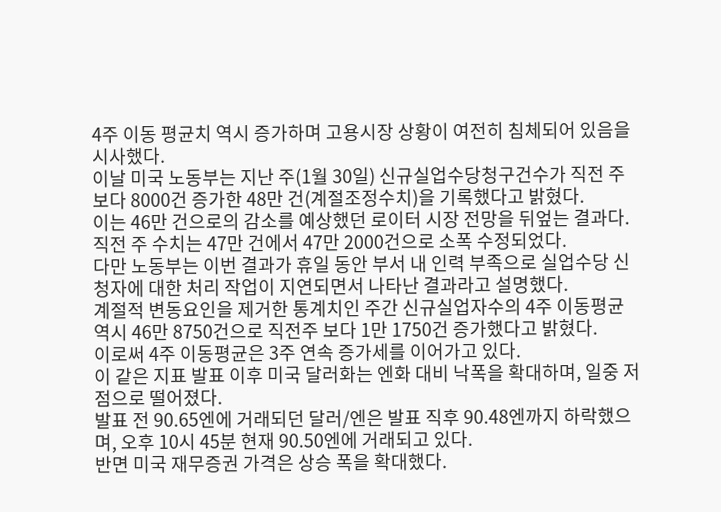4주 이동 평균치 역시 증가하며 고용시장 상황이 여전히 침체되어 있음을 시사했다.
이날 미국 노동부는 지난 주(1월 30일) 신규실업수당청구건수가 직전 주보다 8000건 증가한 48만 건(계절조정수치)을 기록했다고 밝혔다.
이는 46만 건으로의 감소를 예상했던 로이터 시장 전망을 뒤엎는 결과다. 직전 주 수치는 47만 건에서 47만 2000건으로 소폭 수정되었다.
다만 노동부는 이번 결과가 휴일 동안 부서 내 인력 부족으로 실업수당 신청자에 대한 처리 작업이 지연되면서 나타난 결과라고 설명했다.
계절적 변동요인을 제거한 통계치인 주간 신규실업자수의 4주 이동평균 역시 46만 8750건으로 직전주 보다 1만 1750건 증가했다고 밝혔다.
이로써 4주 이동평균은 3주 연속 증가세를 이어가고 있다.
이 같은 지표 발표 이후 미국 달러화는 엔화 대비 낙폭을 확대하며, 일중 저점으로 떨어졌다.
발표 전 90.65엔에 거래되던 달러/엔은 발표 직후 90.48엔까지 하락했으며, 오후 10시 45분 현재 90.50엔에 거래되고 있다.
반면 미국 재무증권 가격은 상승 폭을 확대했다.